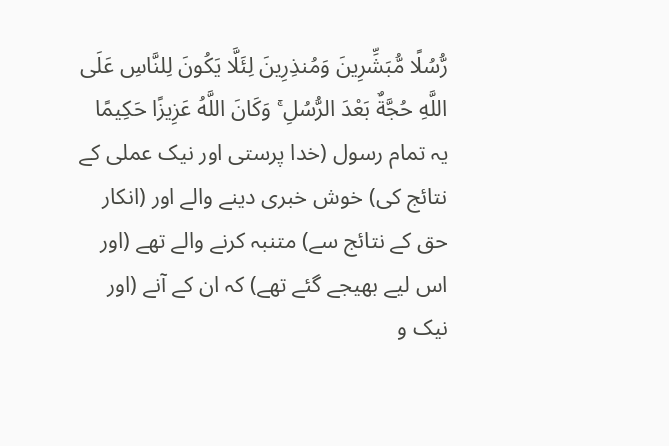رُّسُلًا مُّبَشِّرِينَ وَمُنذِرِينَ لِئَلَّا يَكُونَ لِلنَّاسِ عَلَى اللَّهِ حُجَّةٌ بَعْدَ الرُّسُلِ ۚ وَكَانَ اللَّهُ عَزِيزًا حَكِيمًا
یہ تمام رسول (خدا پرستی اور نیک عملی کے نتائج کی) خوش خبری دینے والے اور (انکار حق کے نتائج سے) متنبہ کرنے والے تھے (اور اس لیے بھیجے گئے تھے) کہ ان کے آنے (اور نیک و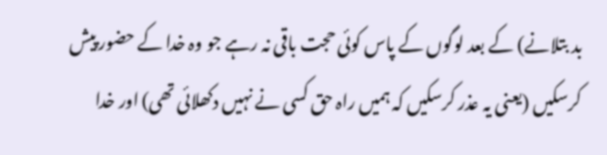بد بتلانے) کے بعد لوگوں کے پاس کوئی حجت باقی نہ رہے جو وہ خدا کے حضور پیش کرسکیں (یعنی یہ عذر کرسکیں کہ ہمیں راہ حق کسی نے نہیں دکھلائی تھی) اور خدا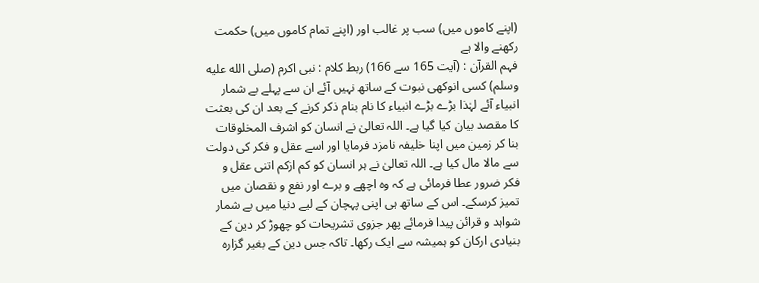(اپنے کاموں میں) سب پر غالب اور (اپنے تمام کاموں میں) حکمت رکھنے والا ہے
فہم القرآن : (آیت 165 سے 166) ربط کلام : نبی اکرم (صلى الله عليه وسلم) کسی انوکھی نبوت کے ساتھ نہیں آئے ان سے پہلے بے شمار انبیاء آئے لہٰذا بڑے بڑے انبیاء کا نام بنام ذکر کرنے کے بعد ان کی بعثت کا مقصد بیان کیا گیا ہے۔ اللہ تعالیٰ نے انسان کو اشرف المخلوقات بنا کر زمین میں اپنا خلیفہ نامزد فرمایا اور اسے عقل و فکر کی دولت سے مالا مال کیا ہے۔ اللہ تعالیٰ نے ہر انسان کو کم ازکم اتنی عقل و فکر ضرور عطا فرمائی ہے کہ وہ اچھے و برے اور نفع و نقصان میں تمیز کرسکے۔ اس کے ساتھ ہی اپنی پہچان کے لیے دنیا میں بے شمار شواہد و قرائن پیدا فرمائے پھر جزوی تشریحات کو چھوڑ کر دین کے بنیادی ارکان کو ہمیشہ سے ایک رکھا۔ تاکہ جس دین کے بغیر گزارہ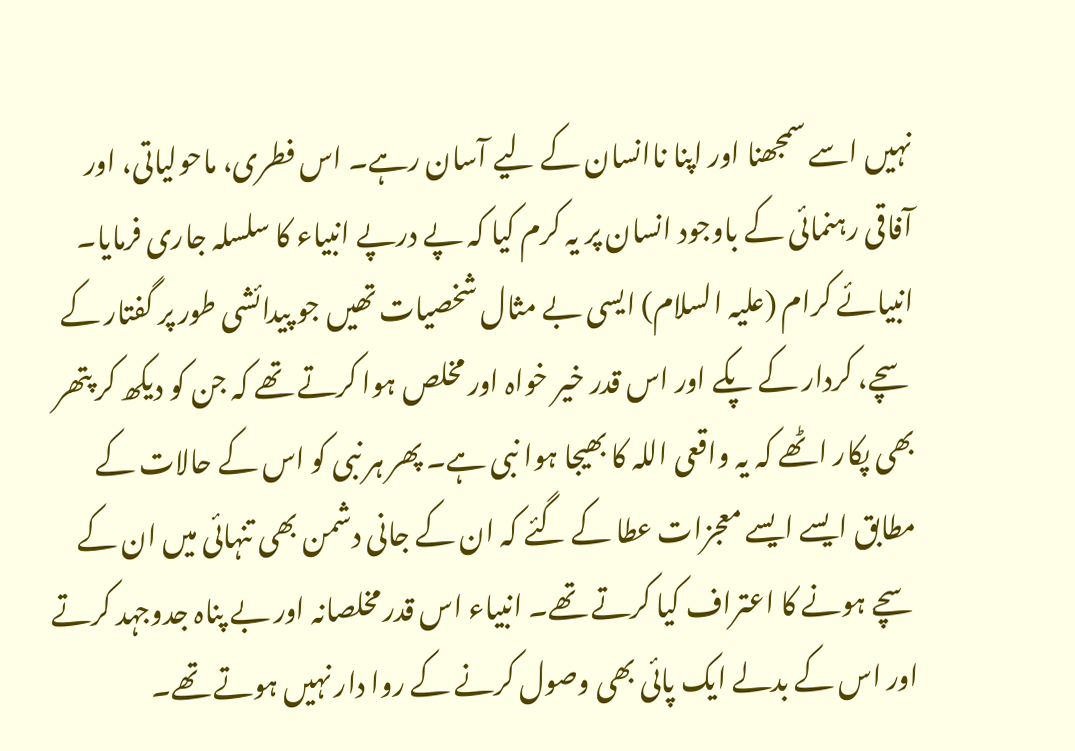نہیں اسے سمجھنا اور اپنا ناانسان کے لیے آسان رہے۔ اس فطری، ماحولیاتی، اور آفاقی رہنمائی کے باوجود انسان پر یہ کرم کیا کہ پے درپے انبیاء کا سلسلہ جاری فرمایا۔ انبیائے کرام (علیہ السلام) ایسی بے مثال شخصیات تھیں جو پیدائشی طور پر گفتار کے سچے، کردار کے پکے اور اس قدر خیر خواہ اور مخلص ہوا کرتے تھے کہ جن کو دیکھ کر پتھر بھی پکار اٹھے کہ یہ واقعی اللہ کا بھیجا ہوا نبی ہے۔ پھر ہر نبی کو اس کے حالات کے مطابق ایسے ایسے معجزات عطا کے گئے کہ ان کے جانی دشمن بھی تنہائی میں ان کے سچے ہونے کا اعتراف کیا کرتے تھے۔ انبیاء اس قدر مخلصانہ اور بے پناہ جدوجہد کرتے اور اس کے بدلے ایک پائی بھی وصول کرنے کے روا دار نہیں ہوتے تھے۔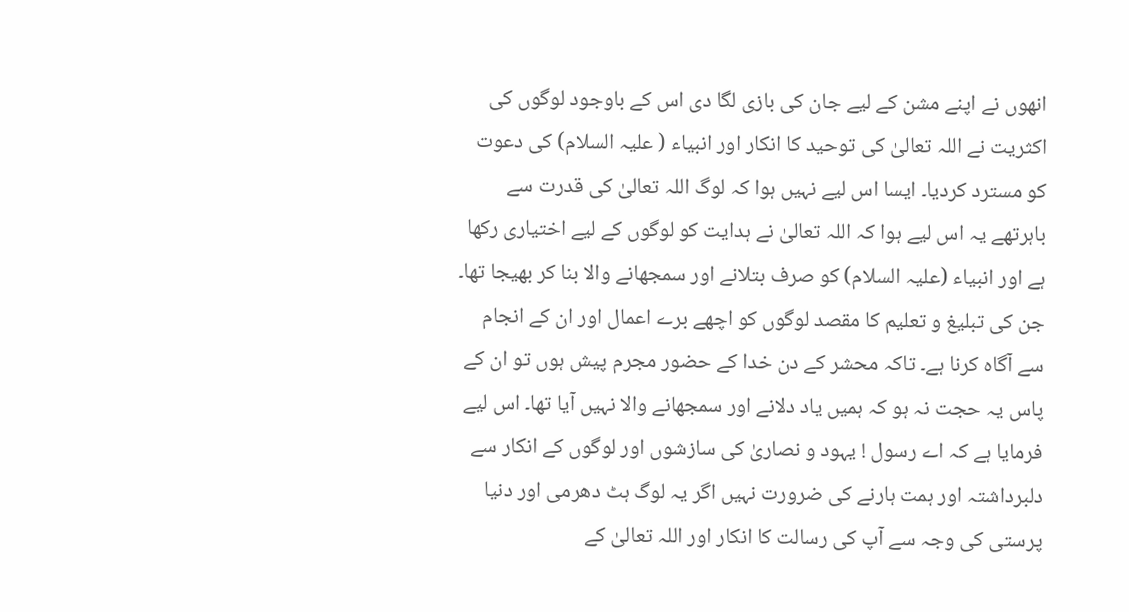انھوں نے اپنے مشن کے لیے جان کی بازی لگا دی اس کے باوجود لوگوں کی اکثریت نے اللہ تعالیٰ کی توحید کا انکار اور انبیاء ( علیہ السلام) کی دعوت کو مسترد کردیا۔ ایسا اس لیے نہیں ہوا کہ لوگ اللہ تعالیٰ کی قدرت سے باہرتھے یہ اس لیے ہوا کہ اللہ تعالیٰ نے ہدایت کو لوگوں کے لیے اختیاری رکھا ہے اور انبیاء (علیہ السلام) کو صرف بتلانے اور سمجھانے والا بنا کر بھیجا تھا۔ جن کی تبلیغ و تعلیم کا مقصد لوگوں کو اچھے برے اعمال اور ان کے انجام سے آگاہ کرنا ہے۔ تاکہ محشر کے دن خدا کے حضور مجرم پیش ہوں تو ان کے پاس یہ حجت نہ ہو کہ ہمیں یاد دلانے اور سمجھانے والا نہیں آیا تھا۔ اس لیے فرمایا ہے کہ اے رسول ! یہود و نصاریٰ کی سازشوں اور لوگوں کے انکار سے دلبرداشتہ اور ہمت ہارنے کی ضرورت نہیں اگر یہ لوگ ہٹ دھرمی اور دنیا پرستی کی وجہ سے آپ کی رسالت کا انکار اور اللہ تعالیٰ کے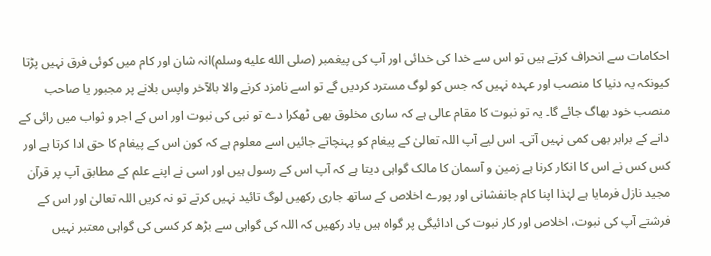احکامات سے انحراف کرتے ہیں تو اس سے خدا کی خدائی اور آپ کی پیغمبر (صلى الله عليه وسلم)انہ شان اور کام میں کوئی فرق نہیں پڑتا کیونکہ یہ دنیا کا منصب اور عہدہ نہیں کہ جس کو لوگ مسترد کردیں گے تو اسے نامزد کرنے والا بالآخر واپس بلانے پر مجبور یا صاحب منصب خود بھاگ جائے گا۔ یہ تو نبوت کا مقام عالی ہے کہ ساری مخلوق بھی ٹھکرا دے تو نبی کی نبوت اور اس کے اجر و ثواب میں رائی کے دانے کے برابر بھی کمی نہیں آتی۔ اس لیے آپ اللہ تعالیٰ کے پیغام کو پہنچاتے جائیں اسے معلوم ہے کہ کون اس کے پیغام کا حق ادا کرتا ہے اور کس کس نے اس کا انکار کرنا ہے زمین و آسمان کا مالک گواہی دیتا ہے کہ آپ اس کے رسول ہیں اور اسی نے اپنے علم کے مطابق آپ پر قرآن مجید نازل فرمایا ہے لہٰذا اپنا کام جانفشانی اور پورے اخلاص کے ساتھ جاری رکھیں لوگ تائید نہیں کرتے تو نہ کریں اللہ تعالیٰ اور اس کے فرشتے آپ کی نبوت، اخلاص اور کار نبوت کی ادائیگی پر گواہ ہیں یاد رکھیں کہ اللہ کی گواہی سے بڑھ کر کسی کی گواہی معتبر نہیں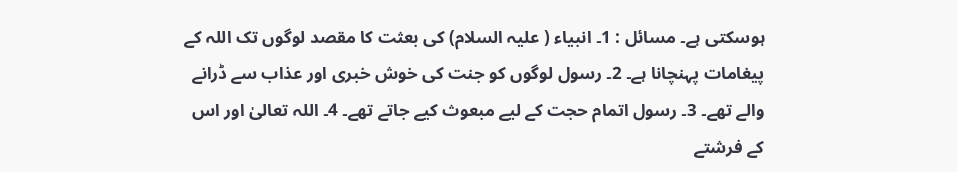ہوسکتی ہے۔ مسائل : 1۔ انبیاء ( علیہ السلام) کی بعثت کا مقصد لوگوں تک اللہ کے پیغامات پہنچانا ہے۔ 2۔ رسول لوگوں کو جنت کی خوش خبری اور عذاب سے ڈرانے والے تھے۔ 3۔ رسول اتمام حجت کے لیے مبعوث کیے جاتے تھے۔ 4۔ اللہ تعالیٰ اور اس کے فرشتے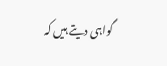گواہی دیتے ہیں کہ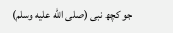جو کچھ نبی (صلى الله عليه وسلم)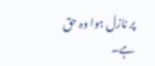پر نازل ہوا وہ حق ہے۔